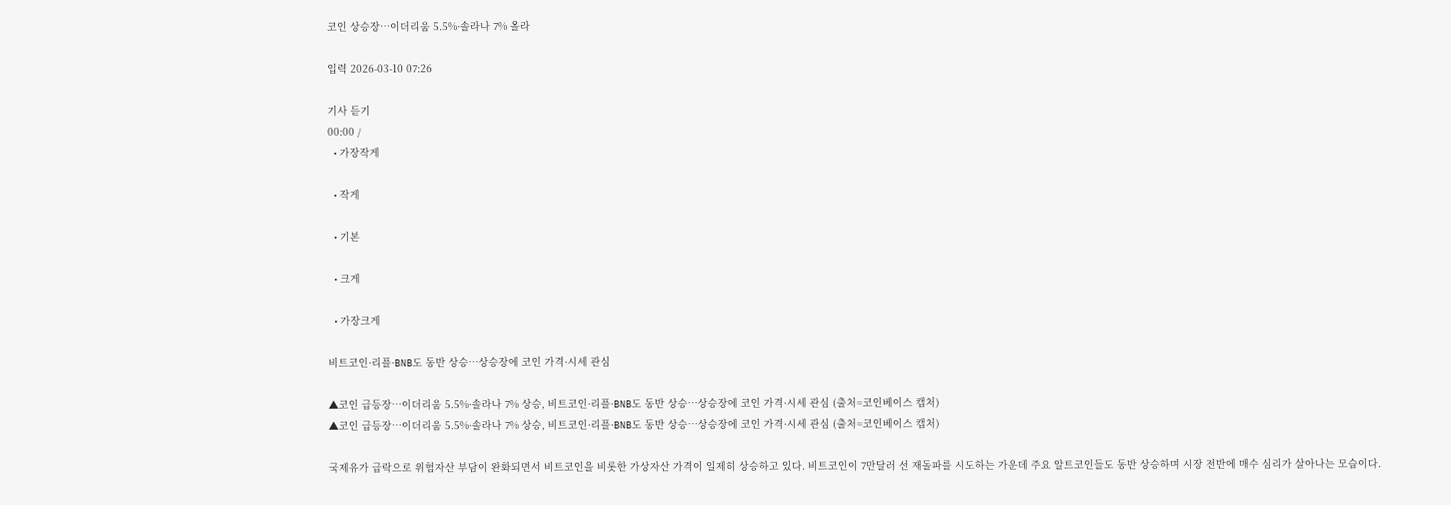코인 상승장…이더리움 5.5%·솔라나 7% 올라

입력 2026-03-10 07:26

기사 듣기
00:00 /
  • 가장작게

  • 작게

  • 기본

  • 크게

  • 가장크게

비트코인·리플·BNB도 동반 상승…상승장에 코인 가격·시세 관심

▲코인 급등장…이더리움 5.5%·솔라나 7% 상승, 비트코인·리플·BNB도 동반 상승…상승장에 코인 가격·시세 관심 (출처=코인베이스 캡처)
▲코인 급등장…이더리움 5.5%·솔라나 7% 상승, 비트코인·리플·BNB도 동반 상승…상승장에 코인 가격·시세 관심 (출처=코인베이스 캡처)

국제유가 급락으로 위험자산 부담이 완화되면서 비트코인을 비롯한 가상자산 가격이 일제히 상승하고 있다. 비트코인이 7만달러 선 재돌파를 시도하는 가운데 주요 알트코인들도 동반 상승하며 시장 전반에 매수 심리가 살아나는 모습이다.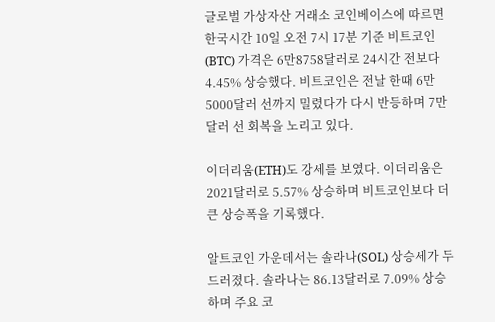글로벌 가상자산 거래소 코인베이스에 따르면 한국시간 10일 오전 7시 17분 기준 비트코인(BTC) 가격은 6만8758달러로 24시간 전보다 4.45% 상승했다. 비트코인은 전날 한때 6만5000달러 선까지 밀렸다가 다시 반등하며 7만달러 선 회복을 노리고 있다.

이더리움(ETH)도 강세를 보였다. 이더리움은 2021달러로 5.57% 상승하며 비트코인보다 더 큰 상승폭을 기록했다.

알트코인 가운데서는 솔라나(SOL) 상승세가 두드러졌다. 솔라나는 86.13달러로 7.09% 상승하며 주요 코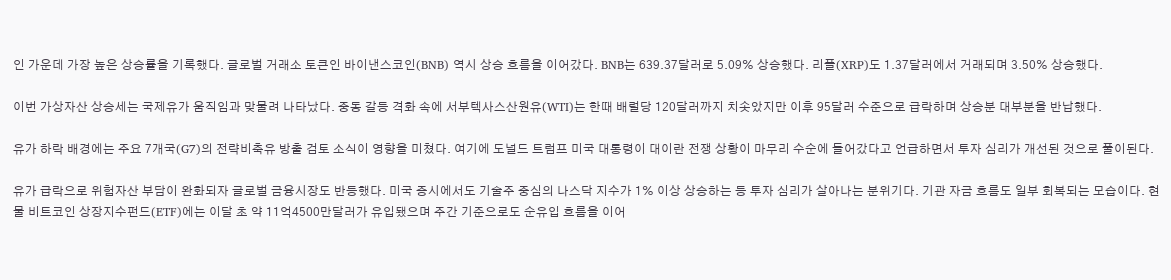인 가운데 가장 높은 상승률을 기록했다. 글로벌 거래소 토큰인 바이낸스코인(BNB) 역시 상승 흐름을 이어갔다. BNB는 639.37달러로 5.09% 상승했다. 리플(XRP)도 1.37달러에서 거래되며 3.50% 상승했다.

이번 가상자산 상승세는 국제유가 움직임과 맞물려 나타났다. 중동 갈등 격화 속에 서부텍사스산원유(WTI)는 한때 배럴당 120달러까지 치솟았지만 이후 95달러 수준으로 급락하며 상승분 대부분을 반납했다.

유가 하락 배경에는 주요 7개국(G7)의 전략비축유 방출 검토 소식이 영향을 미쳤다. 여기에 도널드 트럼프 미국 대통령이 대이란 전쟁 상황이 마무리 수순에 들어갔다고 언급하면서 투자 심리가 개선된 것으로 풀이된다.

유가 급락으로 위험자산 부담이 완화되자 글로벌 금융시장도 반등했다. 미국 증시에서도 기술주 중심의 나스닥 지수가 1% 이상 상승하는 등 투자 심리가 살아나는 분위기다. 기관 자금 흐름도 일부 회복되는 모습이다. 현물 비트코인 상장지수펀드(ETF)에는 이달 초 약 11억4500만달러가 유입됐으며 주간 기준으로도 순유입 흐름을 이어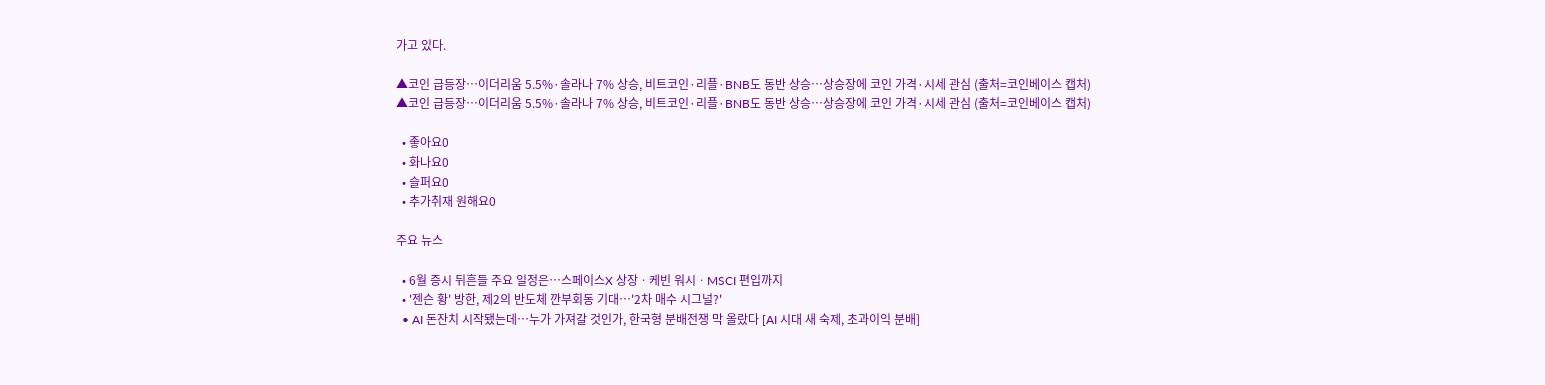가고 있다.

▲코인 급등장…이더리움 5.5%·솔라나 7% 상승, 비트코인·리플·BNB도 동반 상승…상승장에 코인 가격·시세 관심 (출처=코인베이스 캡처)
▲코인 급등장…이더리움 5.5%·솔라나 7% 상승, 비트코인·리플·BNB도 동반 상승…상승장에 코인 가격·시세 관심 (출처=코인베이스 캡처)

  • 좋아요0
  • 화나요0
  • 슬퍼요0
  • 추가취재 원해요0

주요 뉴스

  • 6월 증시 뒤흔들 주요 일정은⋯스페이스X 상장ㆍ케빈 워시ㆍMSCI 편입까지
  • '젠슨 황' 방한, 제2의 반도체 깐부회동 기대…'2차 매수 시그널?'
  • AI 돈잔치 시작됐는데…누가 가져갈 것인가, 한국형 분배전쟁 막 올랐다 [AI 시대 새 숙제, 초과이익 분배]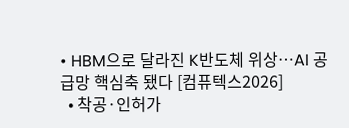• HBM으로 달라진 K반도체 위상…AI 공급망 핵심축 됐다 [컴퓨텍스2026]
  • 착공·인허가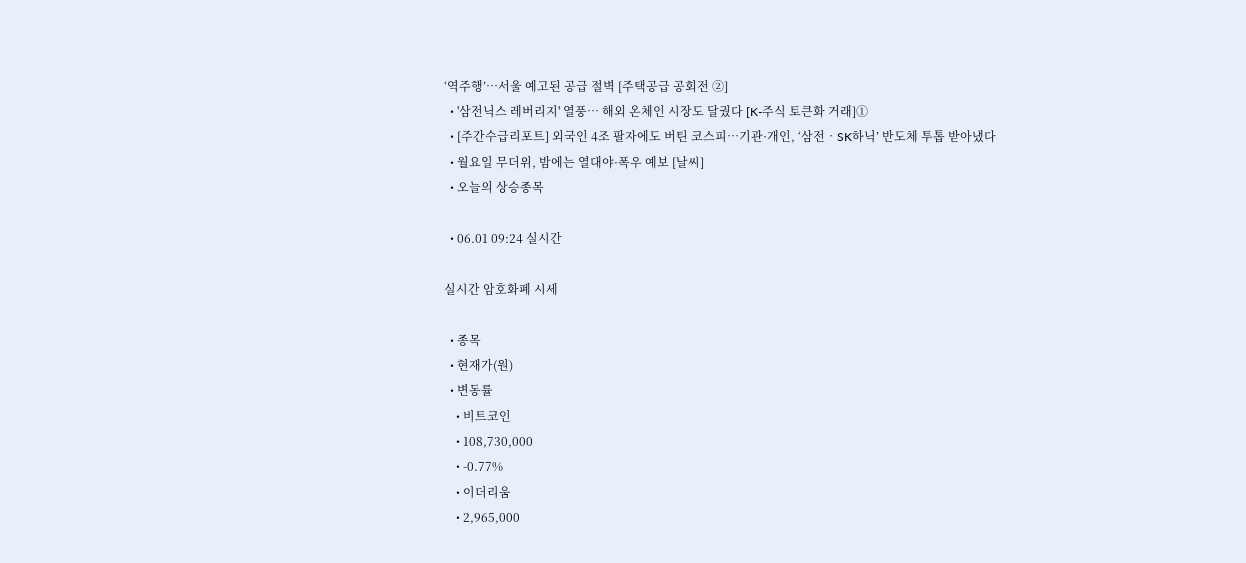‘역주행’…서울 예고된 공급 절벽 [주택공급 공회전 ②]
  • '삼전닉스 레버리지' 열풍… 해외 온체인 시장도 달궜다 [K-주식 토큰화 거래]①
  • [주간수급리포트] 외국인 4조 팔자에도 버틴 코스피…기관·개인, ‘삼전‧SK하닉’ 반도체 투톱 받아냈다
  • 월요일 무더위, 밤에는 열대야·폭우 예보 [날씨]
  • 오늘의 상승종목

  • 06.01 09:24 실시간

실시간 암호화폐 시세

  • 종목
  • 현재가(원)
  • 변동률
    • 비트코인
    • 108,730,000
    • -0.77%
    • 이더리움
    • 2,965,000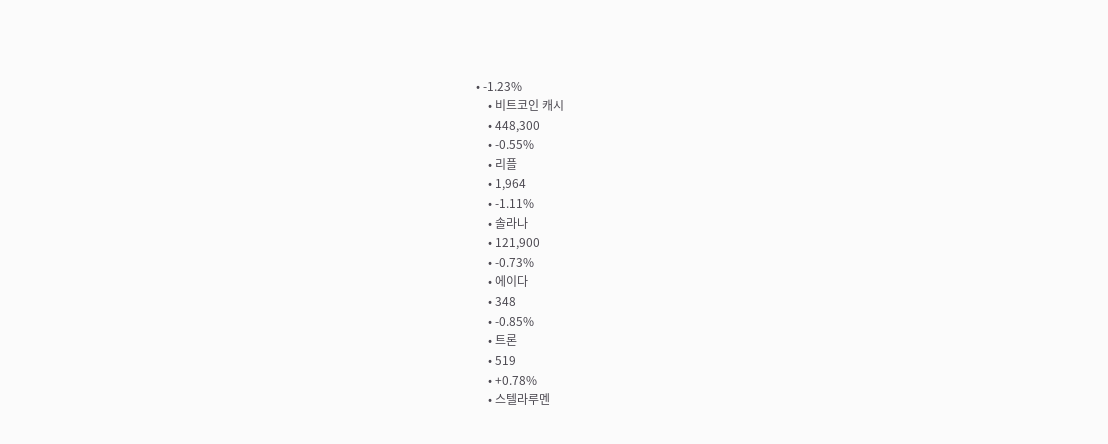• -1.23%
    • 비트코인 캐시
    • 448,300
    • -0.55%
    • 리플
    • 1,964
    • -1.11%
    • 솔라나
    • 121,900
    • -0.73%
    • 에이다
    • 348
    • -0.85%
    • 트론
    • 519
    • +0.78%
    • 스텔라루멘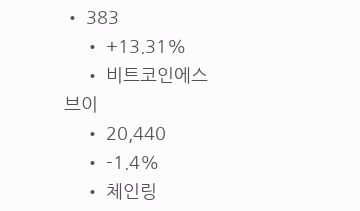• 383
    • +13.31%
    • 비트코인에스브이
    • 20,440
    • -1.4%
    • 체인링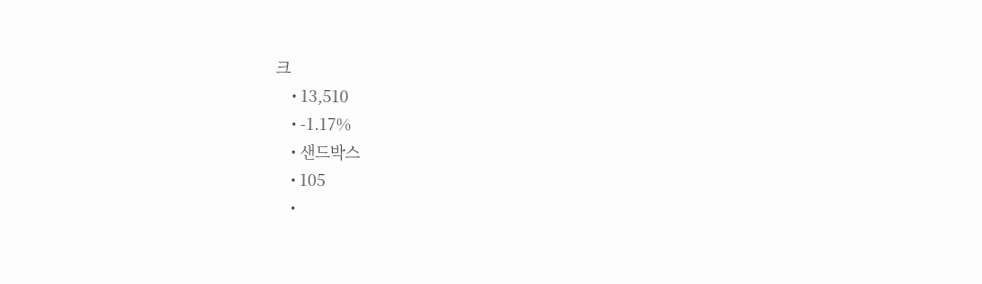크
    • 13,510
    • -1.17%
    • 샌드박스
    • 105
    •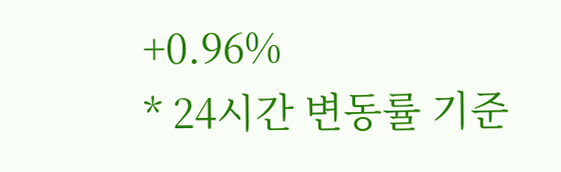+0.96%
* 24시간 변동률 기준